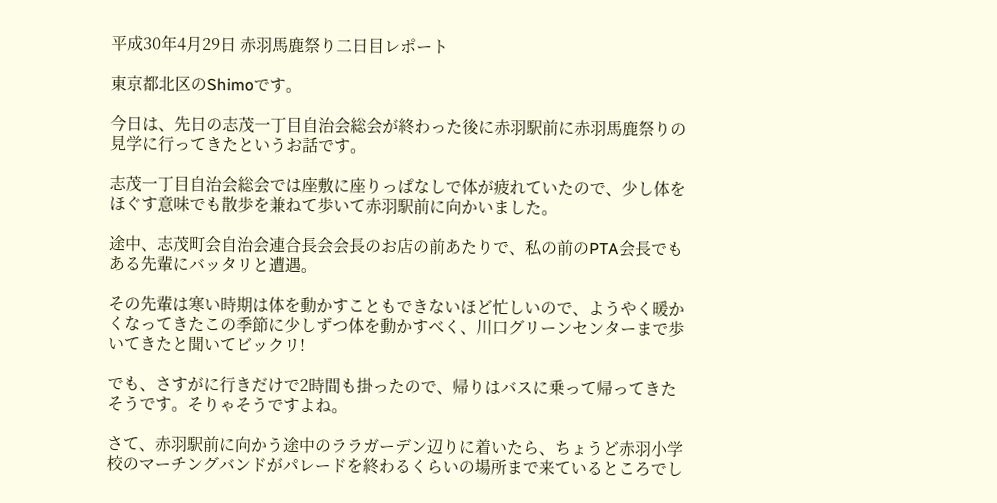平成30年4月29日 赤羽馬鹿祭り二日目レポート

東京都北区のShimoです。

今日は、先日の志茂一丁目自治会総会が終わった後に赤羽駅前に赤羽馬鹿祭りの見学に行ってきたというお話です。

志茂一丁目自治会総会では座敷に座りっぱなしで体が疲れていたので、少し体をほぐす意味でも散歩を兼ねて歩いて赤羽駅前に向かいました。

途中、志茂町会自治会連合長会会長のお店の前あたりで、私の前のPTA会長でもある先輩にバッタリと遭遇。

その先輩は寒い時期は体を動かすこともできないほど忙しいので、ようやく暖かくなってきたこの季節に少しずつ体を動かすべく、川口グリーンセンターまで歩いてきたと聞いてビックリ!

でも、さすがに行きだけで2時間も掛ったので、帰りはバスに乗って帰ってきたそうです。そりゃそうですよね。

さて、赤羽駅前に向かう途中のララガーデン辺りに着いたら、ちょうど赤羽小学校のマーチングバンドがパレードを終わるくらいの場所まで来ているところでし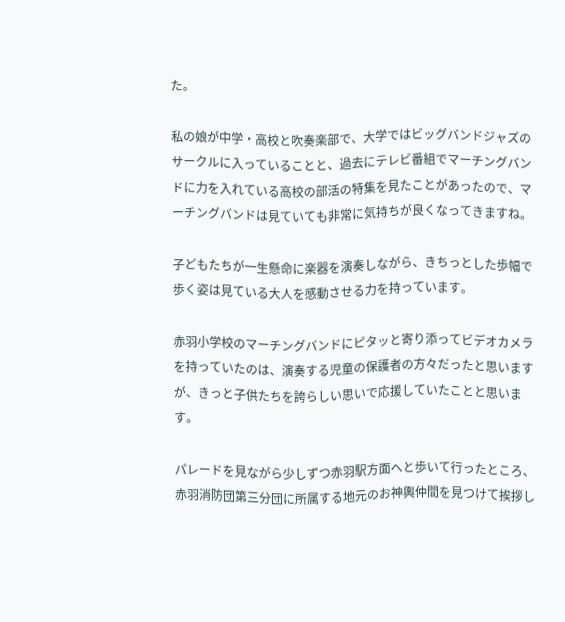た。

私の娘が中学・高校と吹奏楽部で、大学ではビッグバンドジャズのサークルに入っていることと、過去にテレビ番組でマーチングバンドに力を入れている高校の部活の特集を見たことがあったので、マーチングバンドは見ていても非常に気持ちが良くなってきますね。

子どもたちが一生懸命に楽器を演奏しながら、きちっとした歩幅で歩く姿は見ている大人を感動させる力を持っています。

赤羽小学校のマーチングバンドにピタッと寄り添ってビデオカメラを持っていたのは、演奏する児童の保護者の方々だったと思いますが、きっと子供たちを誇らしい思いで応援していたことと思います。

パレードを見ながら少しずつ赤羽駅方面へと歩いて行ったところ、赤羽消防団第三分団に所属する地元のお神輿仲間を見つけて挨拶し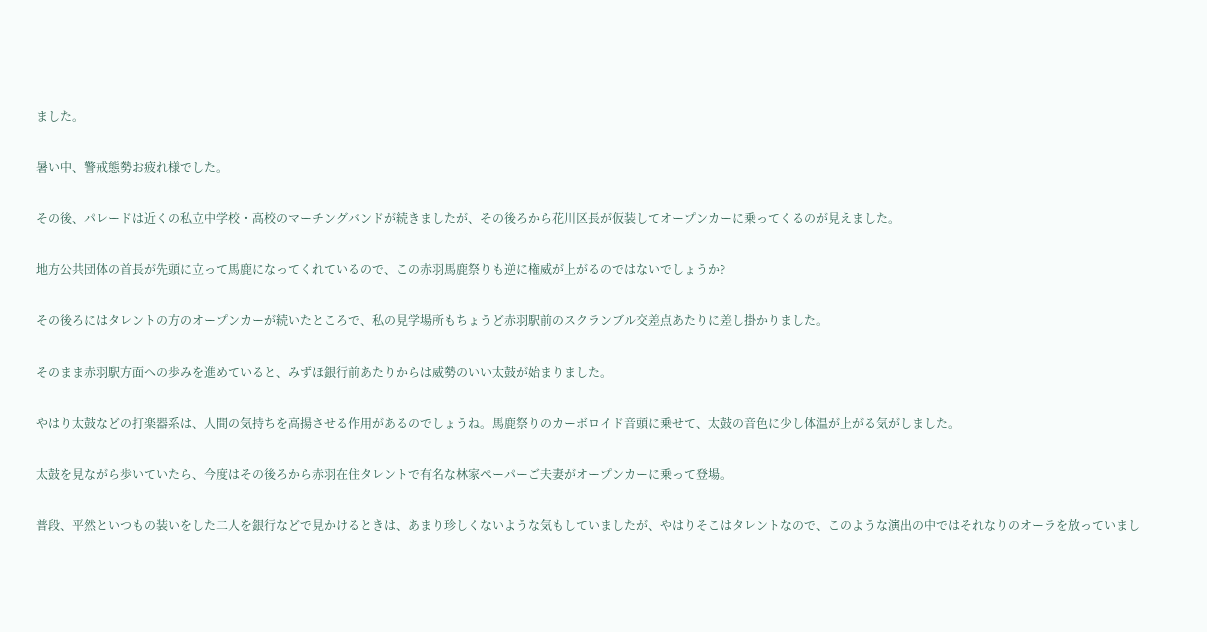ました。

暑い中、警戒態勢お疲れ様でした。

その後、パレードは近くの私立中学校・高校のマーチングバンドが続きましたが、その後ろから花川区長が仮装してオープンカーに乗ってくるのが見えました。

地方公共団体の首長が先頭に立って馬鹿になってくれているので、この赤羽馬鹿祭りも逆に権威が上がるのではないでしょうか?

その後ろにはタレントの方のオープンカーが続いたところで、私の見学場所もちょうど赤羽駅前のスクランブル交差点あたりに差し掛かりました。

そのまま赤羽駅方面への歩みを進めていると、みずほ銀行前あたりからは威勢のいい太鼓が始まりました。

やはり太鼓などの打楽器系は、人間の気持ちを高揚させる作用があるのでしょうね。馬鹿祭りのカーボロイド音頭に乗せて、太鼓の音色に少し体温が上がる気がしました。

太鼓を見ながら歩いていたら、今度はその後ろから赤羽在住タレントで有名な林家ペーパーご夫妻がオープンカーに乗って登場。

普段、平然といつもの装いをした二人を銀行などで見かけるときは、あまり珍しくないような気もしていましたが、やはりそこはタレントなので、このような演出の中ではそれなりのオーラを放っていまし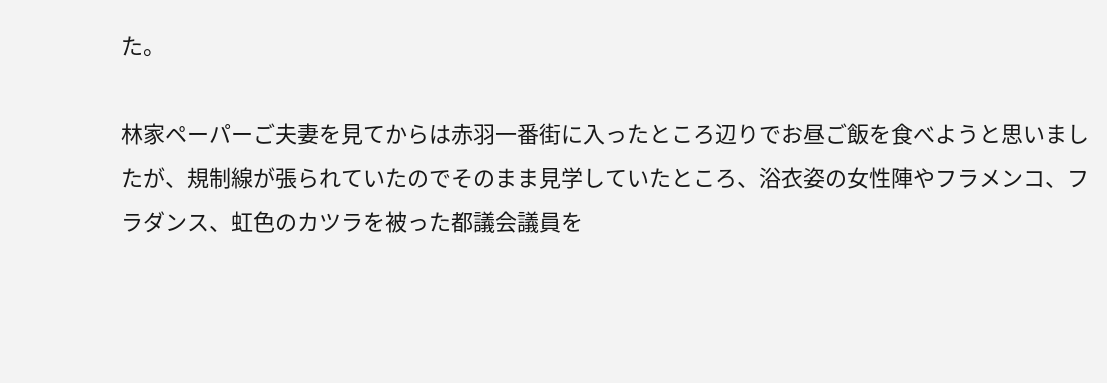た。

林家ペーパーご夫妻を見てからは赤羽一番街に入ったところ辺りでお昼ご飯を食べようと思いましたが、規制線が張られていたのでそのまま見学していたところ、浴衣姿の女性陣やフラメンコ、フラダンス、虹色のカツラを被った都議会議員を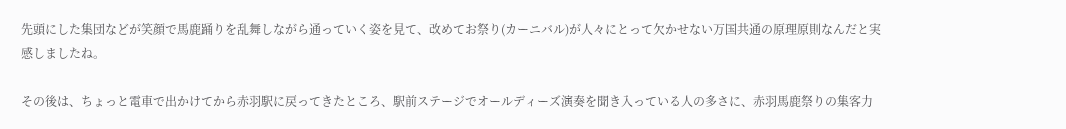先頭にした集団などが笑顔で馬鹿踊りを乱舞しながら通っていく姿を見て、改めてお祭り(カーニバル)が人々にとって欠かせない万国共通の原理原則なんだと実感しましたね。

その後は、ちょっと電車で出かけてから赤羽駅に戻ってきたところ、駅前ステージでオールディーズ演奏を聞き入っている人の多さに、赤羽馬鹿祭りの集客力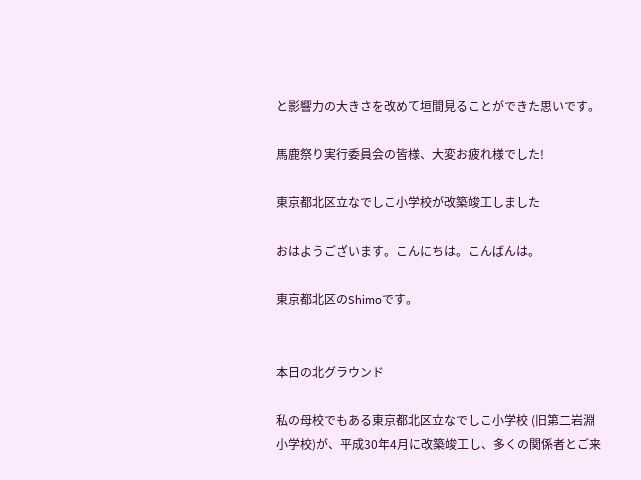と影響力の大きさを改めて垣間見ることができた思いです。

馬鹿祭り実行委員会の皆様、大変お疲れ様でした!

東京都北区立なでしこ小学校が改築竣工しました

おはようございます。こんにちは。こんばんは。

東京都北区のShimoです。


本日の北グラウンド

私の母校でもある東京都北区立なでしこ小学校 (旧第二岩淵小学校)が、平成30年4月に改築竣工し、多くの関係者とご来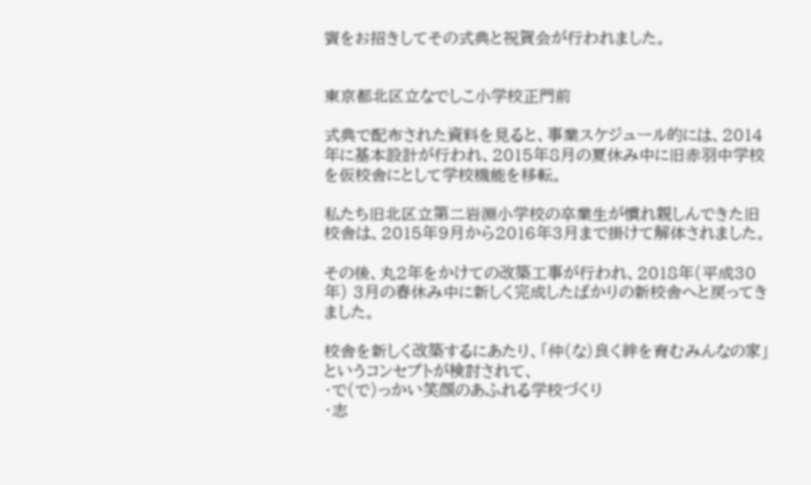賓をお招きしてその式典と祝賀会が行われました。


東京都北区立なでしこ小学校正門前

式典で配布された資料を見ると、事業スケジュール的には、2014年に基本設計が行われ、2015年8月の夏休み中に旧赤羽中学校を仮校舎にとして学校機能を移転。

私たち旧北区立第二岩淵小学校の卒業生が慣れ親しんできた旧校舎は、2015年9月から2016年3月まで掛けて解体されました。

その後、丸2年をかけての改築工事が行われ、2018年(平成30年) 3月の春休み中に新しく完成したばかりの新校舎へと戻ってきました。

校舎を新しく改築するにあたり、「仲(な)良く絆を育むみんなの家」というコンセプトが検討されて、
・で(で)っかい笑顔のあふれる学校づくり
・志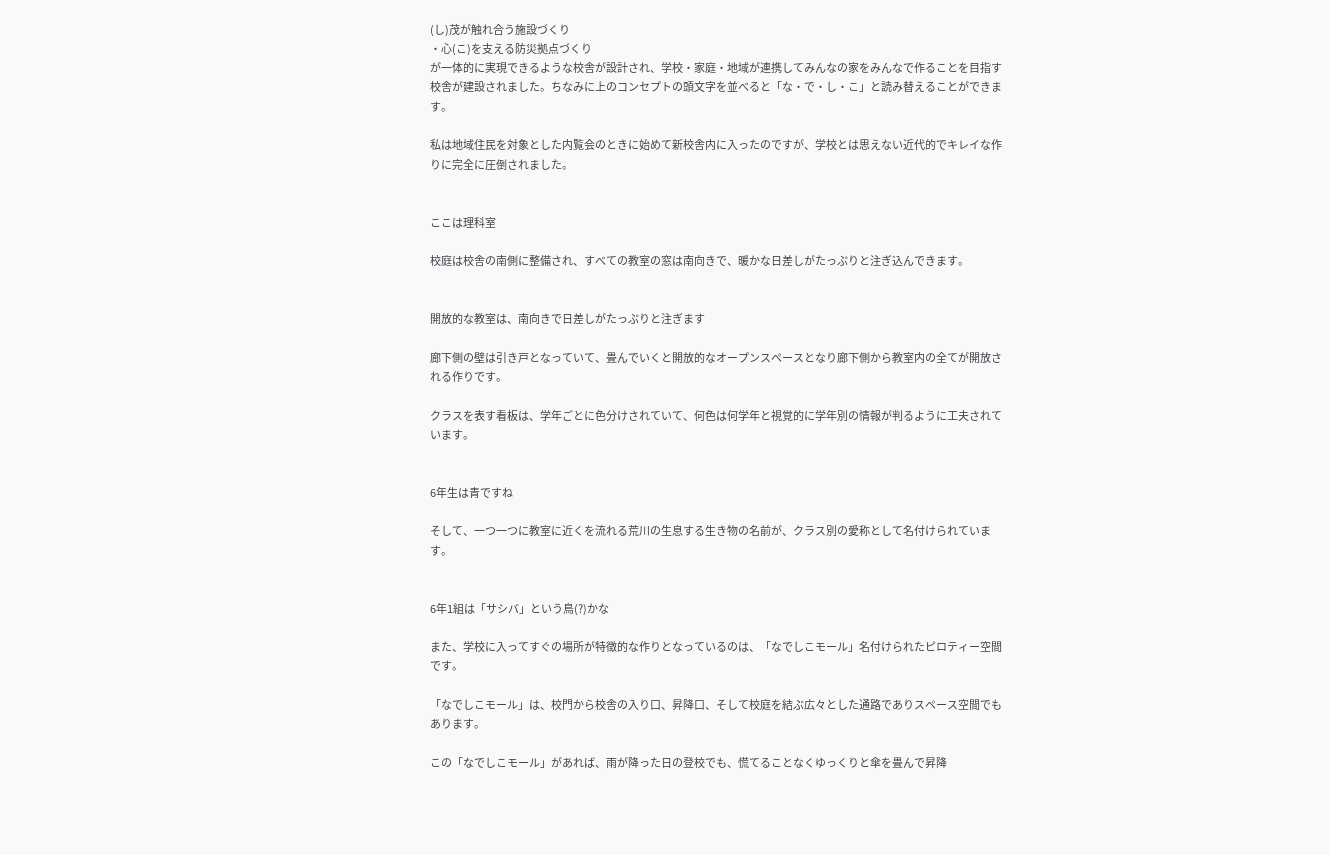(し)茂が触れ合う施設づくり
・心(こ)を支える防災拠点づくり
が一体的に実現できるような校舎が設計され、学校・家庭・地域が連携してみんなの家をみんなで作ることを目指す校舎が建設されました。ちなみに上のコンセプトの頭文字を並べると「な・で・し・こ」と読み替えることができます。

私は地域住民を対象とした内覧会のときに始めて新校舎内に入ったのですが、学校とは思えない近代的でキレイな作りに完全に圧倒されました。


ここは理科室

校庭は校舎の南側に整備され、すべての教室の窓は南向きで、暖かな日差しがたっぷりと注ぎ込んできます。


開放的な教室は、南向きで日差しがたっぷりと注ぎます

廊下側の壁は引き戸となっていて、畳んでいくと開放的なオープンスペースとなり廊下側から教室内の全てが開放される作りです。

クラスを表す看板は、学年ごとに色分けされていて、何色は何学年と視覚的に学年別の情報が判るように工夫されています。


6年生は青ですね

そして、一つ一つに教室に近くを流れる荒川の生息する生き物の名前が、クラス別の愛称として名付けられています。


6年1組は「サシバ」という鳥(?)かな

また、学校に入ってすぐの場所が特徴的な作りとなっているのは、「なでしこモール」名付けられたピロティー空間です。

「なでしこモール」は、校門から校舎の入り口、昇降口、そして校庭を結ぶ広々とした通路でありスペース空間でもあります。

この「なでしこモール」があれば、雨が降った日の登校でも、慌てることなくゆっくりと傘を畳んで昇降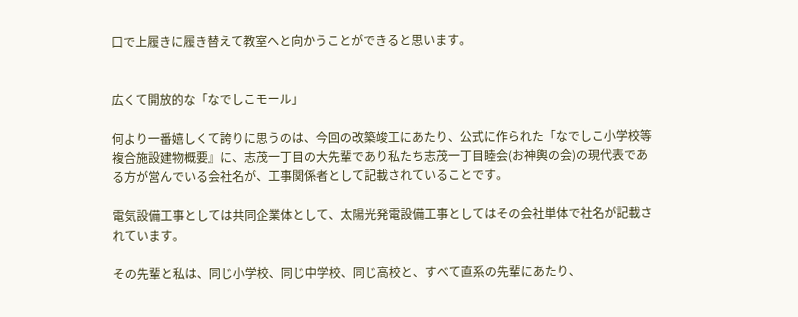口で上履きに履き替えて教室へと向かうことができると思います。


広くて開放的な「なでしこモール」

何より一番嬉しくて誇りに思うのは、今回の改築竣工にあたり、公式に作られた「なでしこ小学校等複合施設建物概要』に、志茂一丁目の大先輩であり私たち志茂一丁目睦会(お神輿の会)の現代表である方が営んでいる会社名が、工事関係者として記載されていることです。

電気設備工事としては共同企業体として、太陽光発電設備工事としてはその会社単体で社名が記載されています。

その先輩と私は、同じ小学校、同じ中学校、同じ高校と、すべて直系の先輩にあたり、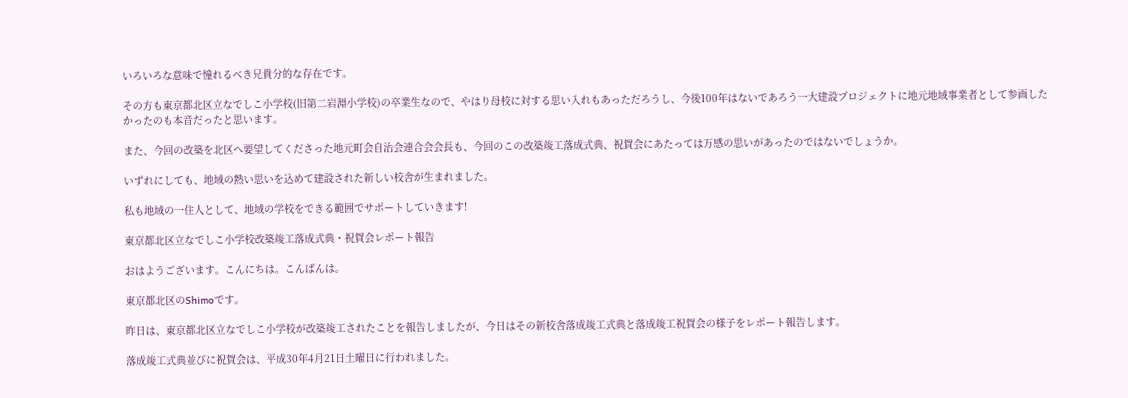いろいろな意味で憧れるべき兄貴分的な存在です。

その方も東京都北区立なでしこ小学校(旧第二岩淵小学校)の卒業生なので、やはり母校に対する思い入れもあっただろうし、今後100年はないであろう一大建設プロジェクトに地元地域事業者として参画したかったのも本音だったと思います。

また、今回の改築を北区へ要望してくださった地元町会自治会連合会会長も、今回のこの改築竣工落成式典、祝賀会にあたっては万感の思いがあったのではないでしょうか。

いずれにしても、地域の熱い思いを込めて建設された新しい校舎が生まれました。

私も地域の一住人として、地域の学校をできる範囲でサポートしていきます!

東京都北区立なでしこ小学校改築竣工落成式典・祝賀会レポート報告

おはようございます。こんにちは。こんばんは。

東京都北区のShimoです。

昨日は、東京都北区立なでしこ小学校が改築竣工されたことを報告しましたが、今日はその新校舎落成竣工式典と落成竣工祝賀会の様子をレポート報告します。

落成竣工式典並びに祝賀会は、平成30年4月21日土曜日に行われました。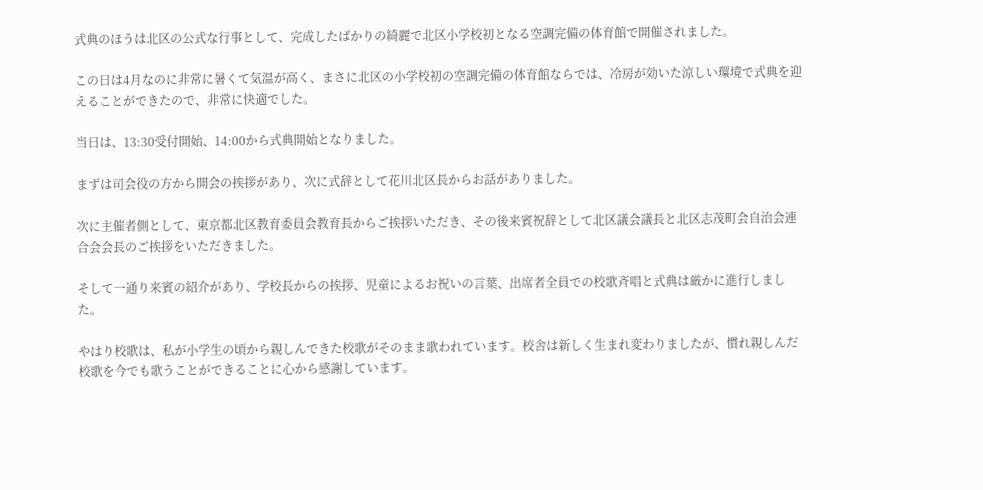式典のほうは北区の公式な行事として、完成したばかりの綺麗で北区小学校初となる空調完備の体育館で開催されました。

この日は4月なのに非常に暑くて気温が高く、まさに北区の小学校初の空調完備の体育館ならでは、冷房が効いた涼しい環境で式典を迎えることができたので、非常に快適でした。

当日は、13:30受付開始、14:00から式典開始となりました。

まずは司会役の方から開会の挨拶があり、次に式辞として花川北区長からお話がありました。

次に主催者側として、東京都北区教育委員会教育長からご挨拶いただき、その後来賓祝辞として北区議会議長と北区志茂町会自治会連合会会長のご挨拶をいただきました。

そして一通り来賓の紹介があり、学校長からの挨拶、児童によるお祝いの言葉、出席者全員での校歌斉唱と式典は厳かに進行しました。

やはり校歌は、私が小学生の頃から親しんできた校歌がそのまま歌われています。校舎は新しく生まれ変わりましたが、慣れ親しんだ校歌を今でも歌うことができることに心から感謝しています。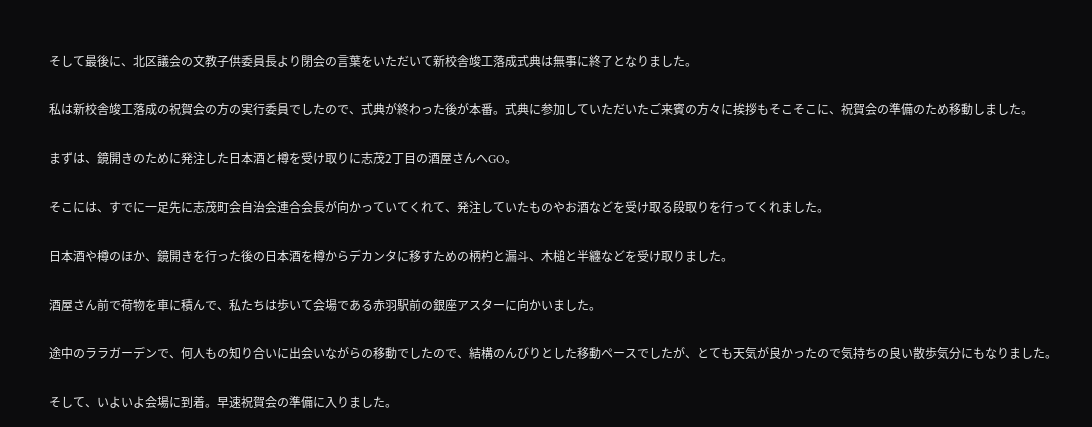そして最後に、北区議会の文教子供委員長より閉会の言葉をいただいて新校舎竣工落成式典は無事に終了となりました。

私は新校舎竣工落成の祝賀会の方の実行委員でしたので、式典が終わった後が本番。式典に参加していただいたご来賓の方々に挨拶もそこそこに、祝賀会の準備のため移動しました。

まずは、鏡開きのために発注した日本酒と樽を受け取りに志茂2丁目の酒屋さんへGO。

そこには、すでに一足先に志茂町会自治会連合会長が向かっていてくれて、発注していたものやお酒などを受け取る段取りを行ってくれました。

日本酒や樽のほか、鏡開きを行った後の日本酒を樽からデカンタに移すための柄杓と漏斗、木槌と半纏などを受け取りました。

酒屋さん前で荷物を車に積んで、私たちは歩いて会場である赤羽駅前の銀座アスターに向かいました。

途中のララガーデンで、何人もの知り合いに出会いながらの移動でしたので、結構のんびりとした移動ペースでしたが、とても天気が良かったので気持ちの良い散歩気分にもなりました。

そして、いよいよ会場に到着。早速祝賀会の準備に入りました。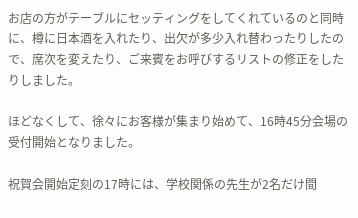お店の方がテーブルにセッティングをしてくれているのと同時に、樽に日本酒を入れたり、出欠が多少入れ替わったりしたので、席次を変えたり、ご来賓をお呼びするリストの修正をしたりしました。

ほどなくして、徐々にお客様が集まり始めて、16時45分会場の受付開始となりました。

祝賀会開始定刻の17時には、学校関係の先生が2名だけ間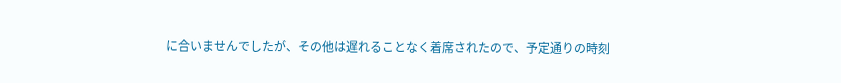に合いませんでしたが、その他は遅れることなく着席されたので、予定通りの時刻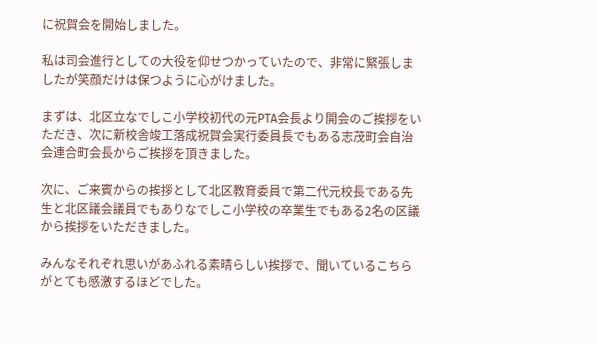に祝賀会を開始しました。

私は司会進行としての大役を仰せつかっていたので、非常に緊張しましたが笑顔だけは保つように心がけました。

まずは、北区立なでしこ小学校初代の元PTA会長より開会のご挨拶をいただき、次に新校舎竣工落成祝賀会実行委員長でもある志茂町会自治会連合町会長からご挨拶を頂きました。

次に、ご来賓からの挨拶として北区教育委員で第二代元校長である先生と北区議会議員でもありなでしこ小学校の卒業生でもある2名の区議から挨拶をいただきました。

みんなそれぞれ思いがあふれる素晴らしい挨拶で、聞いているこちらがとても感激するほどでした。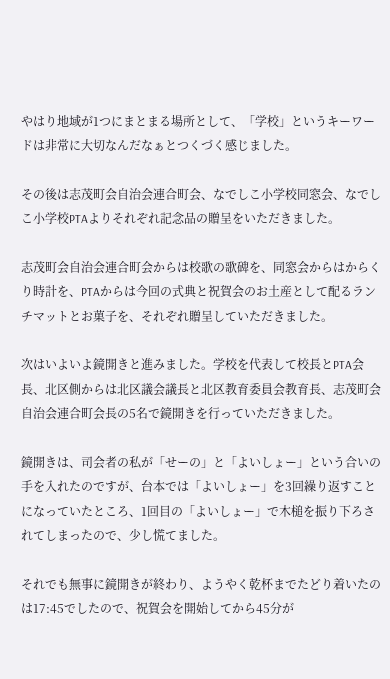やはり地域が1つにまとまる場所として、「学校」というキーワードは非常に大切なんだなぁとつくづく感じました。

その後は志茂町会自治会連合町会、なでしこ小学校同窓会、なでしこ小学校PTAよりそれぞれ記念品の贈呈をいただきました。

志茂町会自治会連合町会からは校歌の歌碑を、同窓会からはからくり時計を、PTAからは今回の式典と祝賀会のお土産として配るランチマットとお菓子を、それぞれ贈呈していただきました。

次はいよいよ鏡開きと進みました。学校を代表して校長とPTA会長、北区側からは北区議会議長と北区教育委員会教育長、志茂町会自治会連合町会長の5名で鏡開きを行っていただきました。

鏡開きは、司会者の私が「せーの」と「よいしょー」という合いの手を入れたのですが、台本では「よいしょー」を3回繰り返すことになっていたところ、1回目の「よいしょー」で木槌を振り下ろされてしまったので、少し慌てました。

それでも無事に鏡開きが終わり、ようやく乾杯までたどり着いたのは17:45でしたので、祝賀会を開始してから45分が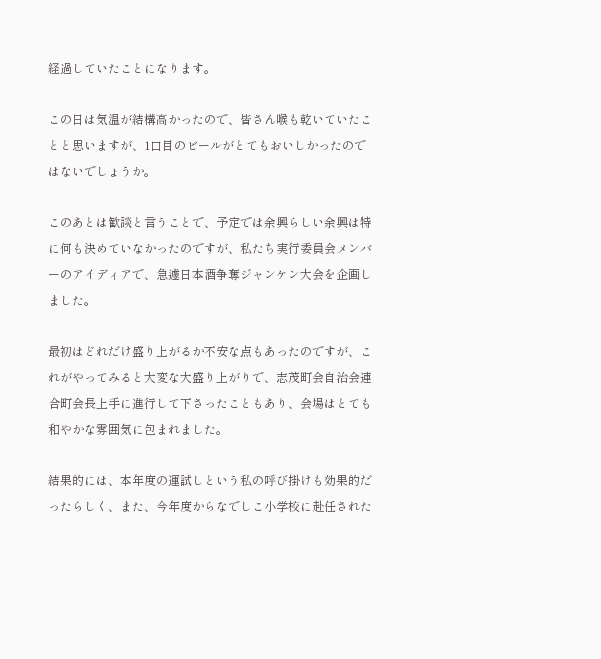経過していたことになります。

この日は気温が結構高かったので、皆さん喉も乾いていたことと思いますが、1口目のビールがとてもおいしかったのではないでしょうか。

このあとは歓談と言うことで、予定では余興らしい余興は特に何も決めていなかったのですが、私たち実行委員会メンバーのアイディアで、急遽日本酒争奪ジャンケン大会を企画しました。

最初はどれだけ盛り上がるか不安な点もあったのですが、これがやってみると大変な大盛り上がりで、志茂町会自治会連合町会長上手に進行して下さったこともあり、会場はとても和やかな雰囲気に包まれました。

結果的には、本年度の運試しという私の呼び掛けも効果的だったらしく、また、今年度からなでしこ小学校に赴任された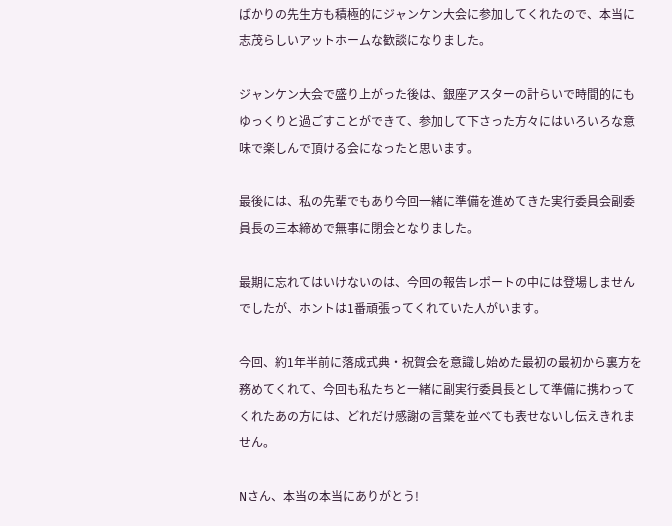ばかりの先生方も積極的にジャンケン大会に参加してくれたので、本当に志茂らしいアットホームな歓談になりました。

ジャンケン大会で盛り上がった後は、銀座アスターの計らいで時間的にもゆっくりと過ごすことができて、参加して下さった方々にはいろいろな意味で楽しんで頂ける会になったと思います。

最後には、私の先輩でもあり今回一緒に準備を進めてきた実行委員会副委員長の三本締めで無事に閉会となりました。

最期に忘れてはいけないのは、今回の報告レポートの中には登場しませんでしたが、ホントは1番頑張ってくれていた人がいます。

今回、約1年半前に落成式典・祝賀会を意識し始めた最初の最初から裏方を務めてくれて、今回も私たちと一緒に副実行委員長として準備に携わってくれたあの方には、どれだけ感謝の言葉を並べても表せないし伝えきれません。

Nさん、本当の本当にありがとう!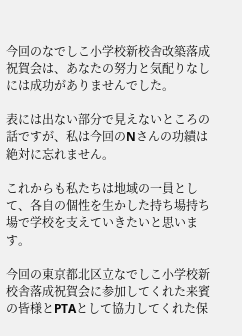今回のなでしこ小学校新校舎改築落成祝賀会は、あなたの努力と気配りなしには成功がありませんでした。

表には出ない部分で見えないところの話ですが、私は今回のNさんの功績は絶対に忘れません。

これからも私たちは地域の一員として、各自の個性を生かした持ち場持ち場で学校を支えていきたいと思います。

今回の東京都北区立なでしこ小学校新校舎落成祝賀会に参加してくれた来賓の皆様とPTAとして協力してくれた保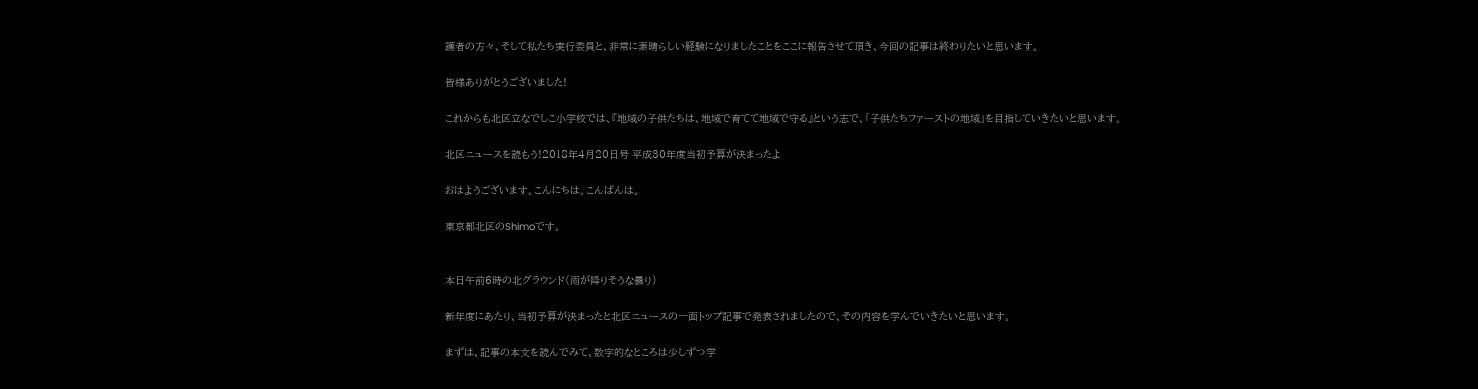護者の方々、そして私たち実行委員と、非常に素晴らしい経験になりましたことをここに報告させて頂き、今回の記事は終わりたいと思います。

皆様ありがとうございました!

これからも北区立なでしこ小学校では、『地域の子供たちは、地域で育てて地域で守る』という志で、「子供たちファーストの地域」を目指していきたいと思います。

北区ニュースを読もう!2018年4月20日号 平成30年度当初予算が決まったよ

おはようございます。こんにちは。こんばんは。

東京都北区のShimoです。


本日午前6時の北グラウンド(雨が降りそうな曇り)

新年度にあたり、当初予算が決まったと北区ニュースの一面トップ記事で発表されましたので、その内容を学んでいきたいと思います。

まずは、記事の本文を読んでみて、数字的なところは少しずつ学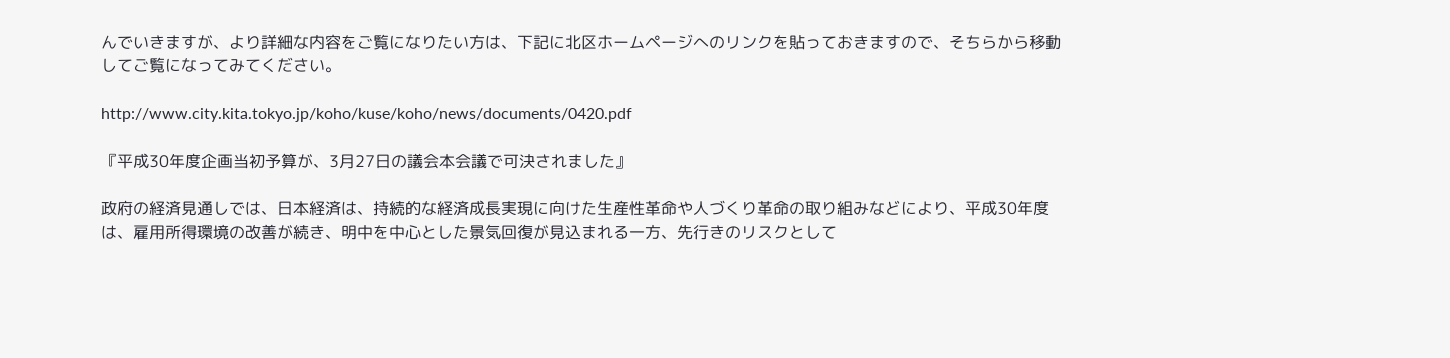んでいきますが、より詳細な内容をご覧になりたい方は、下記に北区ホームページへのリンクを貼っておきますので、そちらから移動してご覧になってみてください。

http://www.city.kita.tokyo.jp/koho/kuse/koho/news/documents/0420.pdf

『平成30年度企画当初予算が、3月27日の議会本会議で可決されました』

政府の経済見通しでは、日本経済は、持続的な経済成長実現に向けた生産性革命や人づくり革命の取り組みなどにより、平成30年度は、雇用所得環境の改善が続き、明中を中心とした景気回復が見込まれる一方、先行きのリスクとして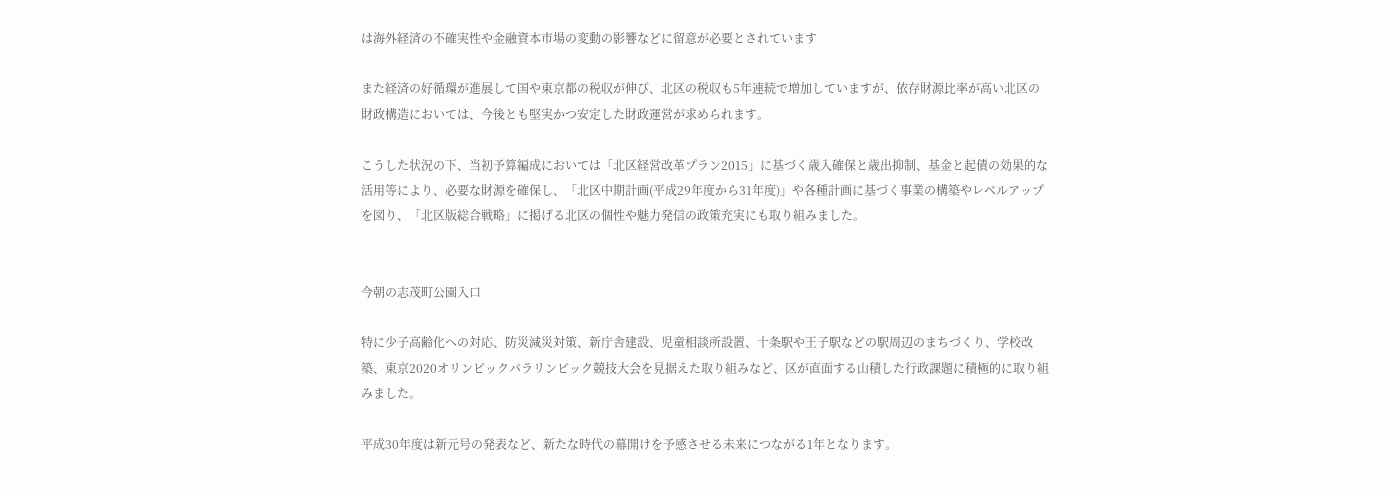は海外経済の不確実性や金融資本市場の変動の影響などに留意が必要とされています

また経済の好循環が進展して国や東京都の税収が伸び、北区の税収も5年連続で増加していますが、依存財源比率が高い北区の財政構造においては、今後とも堅実かつ安定した財政運営が求められます。

こうした状況の下、当初予算編成においては「北区経営改革プラン2015」に基づく歳入確保と歳出抑制、基金と起債の効果的な活用等により、必要な財源を確保し、「北区中期計画(平成29年度から31年度)」や各種計画に基づく事業の構築やレベルアップを図り、「北区版総合戦略」に掲げる北区の個性や魅力発信の政策充実にも取り組みました。


今朝の志茂町公園入口

特に少子高齢化への対応、防災減災対策、新庁舎建設、児童相談所設置、十条駅や王子駅などの駅周辺のまちづくり、学校改築、東京2020オリンピックパラリンピック競技大会を見据えた取り組みなど、区が直面する山積した行政課題に積極的に取り組みました。

平成30年度は新元号の発表など、新たな時代の幕開けを予感させる未来につながる1年となります。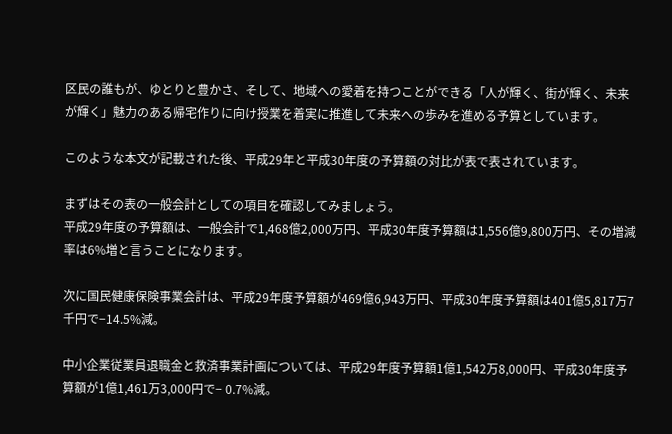区民の誰もが、ゆとりと豊かさ、そして、地域への愛着を持つことができる「人が輝く、街が輝く、未来が輝く」魅力のある帰宅作りに向け授業を着実に推進して未来への歩みを進める予算としています。

このような本文が記載された後、平成29年と平成30年度の予算額の対比が表で表されています。

まずはその表の一般会計としての項目を確認してみましょう。
平成29年度の予算額は、一般会計で1,468億2,000万円、平成30年度予算額は1,556億9,800万円、その増減率は6%増と言うことになります。

次に国民健康保険事業会計は、平成29年度予算額が469億6,943万円、平成30年度予算額は401億5,817万7千円で−14.5%減。

中小企業従業員退職金と救済事業計画については、平成29年度予算額1億1,542万8,000円、平成30年度予算額が1億1,461万3,000円で− 0.7%減。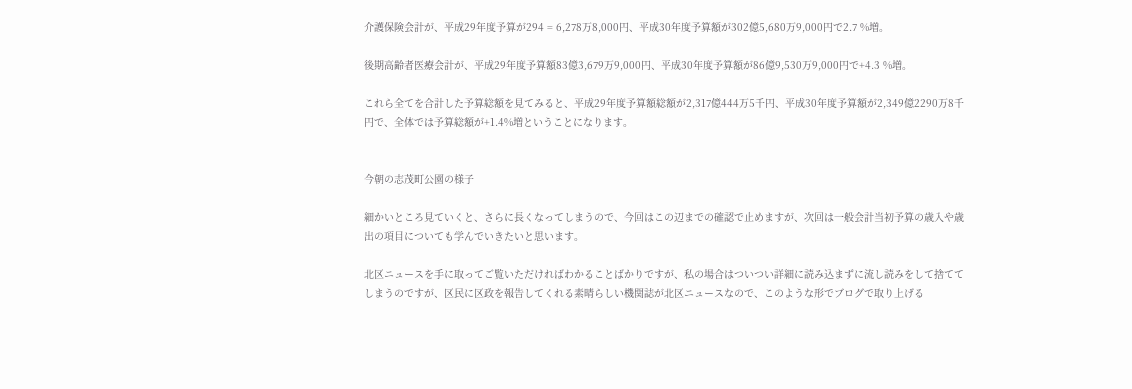介護保険会計が、平成29年度予算が294 = 6,278万8,000円、平成30年度予算額が302億5,680万9,000円で2.7 %増。

後期高齢者医療会計が、平成29年度予算額83億3,679万9,000円、平成30年度予算額が86億9,530万9,000円で+4.3 %増。

これら全てを合計した予算総額を見てみると、平成29年度予算額総額が2,317億444万5千円、平成30年度予算額が2,349億2290万8千円で、全体では予算総額が+1.4%増ということになります。


今朝の志茂町公園の様子

細かいところ見ていくと、さらに長くなってしまうので、今回はこの辺までの確認で止めますが、次回は一般会計当初予算の歳入や歳出の項目についても学んでいきたいと思います。

北区ニュースを手に取ってご覧いただければわかることばかりですが、私の場合はついつい詳細に読み込まずに流し読みをして捨ててしまうのですが、区民に区政を報告してくれる素晴らしい機関誌が北区ニュースなので、このような形でブログで取り上げる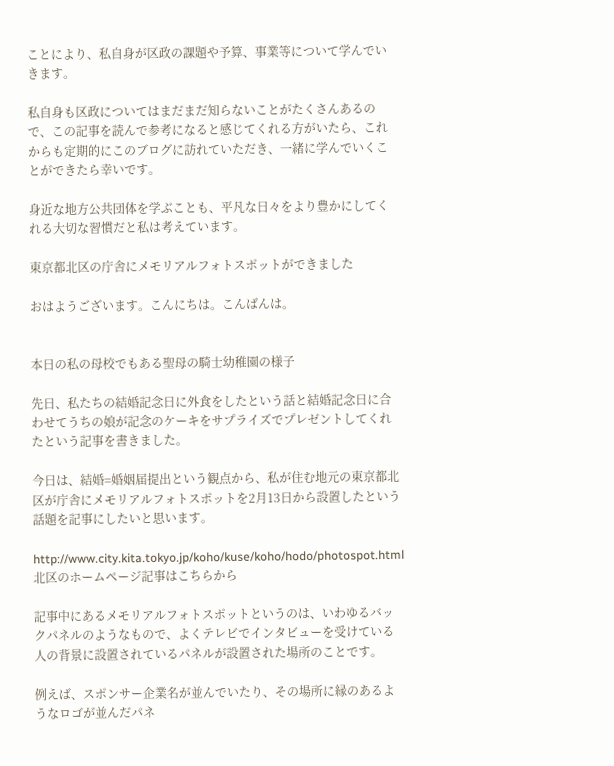ことにより、私自身が区政の課題や予算、事業等について学んでいきます。

私自身も区政についてはまだまだ知らないことがたくさんあるので、この記事を読んで参考になると感じてくれる方がいたら、これからも定期的にこのブログに訪れていただき、一緒に学んでいくことができたら幸いです。

身近な地方公共団体を学ぶことも、平凡な日々をより豊かにしてくれる大切な習慣だと私は考えています。

東京都北区の庁舎にメモリアルフォトスポットができました

おはようございます。こんにちは。こんばんは。


本日の私の母校でもある聖母の騎士幼稚園の様子

先日、私たちの結婚記念日に外食をしたという話と結婚記念日に合わせてうちの娘が記念のケーキをサプライズでプレゼントしてくれたという記事を書きました。

今日は、結婚=婚姻届提出という観点から、私が住む地元の東京都北区が庁舎にメモリアルフォトスポットを2月13日から設置したという話題を記事にしたいと思います。

http://www.city.kita.tokyo.jp/koho/kuse/koho/hodo/photospot.html
北区のホームページ記事はこちらから

記事中にあるメモリアルフォトスポットというのは、いわゆるバックパネルのようなもので、よくテレビでインタビューを受けている人の背景に設置されているパネルが設置された場所のことです。

例えば、スポンサー企業名が並んでいたり、その場所に縁のあるようなロゴが並んだパネ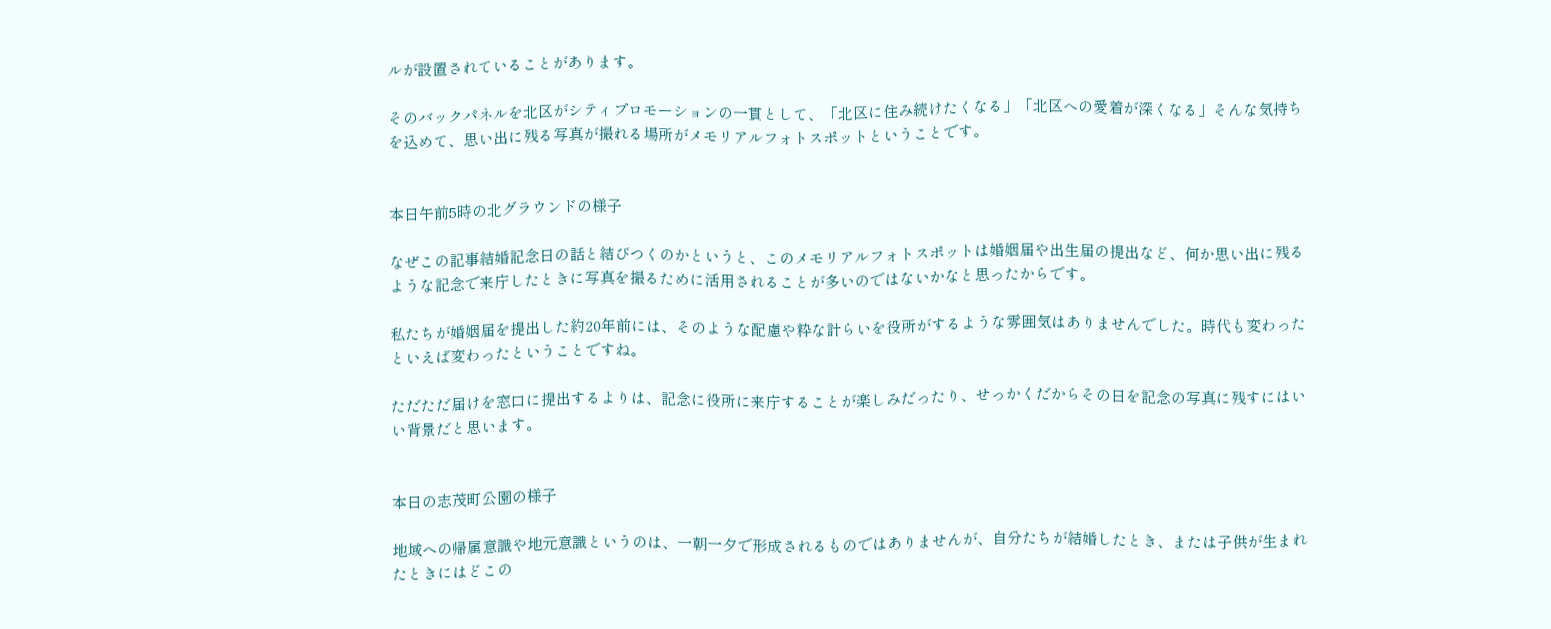ルが設置されていることがあります。

そのバックパネルを北区がシティプロモーションの一貫として、「北区に住み続けたくなる」「北区への愛着が深くなる」そんな気持ちを込めて、思い出に残る写真が撮れる場所がメモリアルフォトスポットということです。


本日午前5時の北グラウンドの様子

なぜこの記事結婚記念日の話と結びつくのかというと、このメモリアルフォトスポットは婚姻届や出生届の提出など、何か思い出に残るような記念で来庁したときに写真を撮るために活用されることが多いのではないかなと思ったからです。

私たちが婚姻届を提出した約20年前には、そのような配慮や粋な計らいを役所がするような雰囲気はありませんでした。時代も変わったといえば変わったということですね。

ただただ届けを窓口に提出するよりは、記念に役所に来庁することが楽しみだったり、せっかくだからその日を記念の写真に残すにはいい背景だと思います。


本日の志茂町公園の様子

地域への帰属意識や地元意識というのは、一朝一夕で形成されるものではありませんが、自分たちが結婚したとき、または子供が生まれたときにはどこの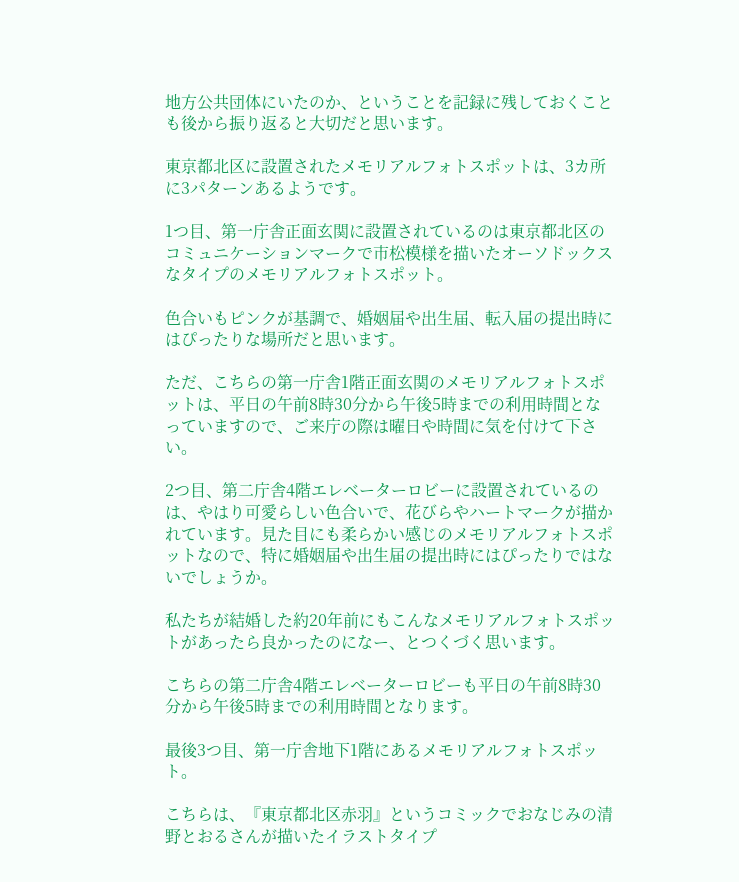地方公共団体にいたのか、ということを記録に残しておくことも後から振り返ると大切だと思います。

東京都北区に設置されたメモリアルフォトスポットは、3カ所に3パターンあるようです。

1つ目、第一庁舎正面玄関に設置されているのは東京都北区のコミュニケーションマークで市松模様を描いたオーソドックスなタイプのメモリアルフォトスポット。

色合いもピンクが基調で、婚姻届や出生届、転入届の提出時にはぴったりな場所だと思います。

ただ、こちらの第一庁舎1階正面玄関のメモリアルフォトスポットは、平日の午前8時30分から午後5時までの利用時間となっていますので、ご来庁の際は曜日や時間に気を付けて下さい。

2つ目、第二庁舎4階エレベーターロビーに設置されているのは、やはり可愛らしい色合いで、花びらやハートマークが描かれています。見た目にも柔らかい感じのメモリアルフォトスポットなので、特に婚姻届や出生届の提出時にはぴったりではないでしょうか。

私たちが結婚した約20年前にもこんなメモリアルフォトスポットがあったら良かったのになー、とつくづく思います。

こちらの第二庁舎4階エレベーターロビーも平日の午前8時30分から午後5時までの利用時間となります。

最後3つ目、第一庁舎地下1階にあるメモリアルフォトスポット。

こちらは、『東京都北区赤羽』というコミックでおなじみの清野とおるさんが描いたイラストタイプ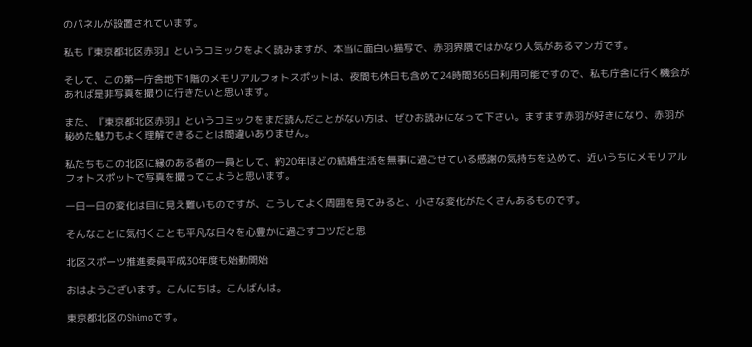のパネルが設置されています。

私も『東京都北区赤羽』というコミックをよく読みますが、本当に面白い描写で、赤羽界隈ではかなり人気があるマンガです。

そして、この第一庁舎地下1階のメモリアルフォトスポットは、夜間も休日も含めて24時間365日利用可能ですので、私も庁舎に行く機会があれば是非写真を撮りに行きたいと思います。

また、『東京都北区赤羽』というコミックをまだ読んだことがない方は、ぜひお読みになって下さい。ますます赤羽が好きになり、赤羽が秘めた魅力もよく理解できることは間違いありません。

私たちもこの北区に縁のある者の一員として、約20年ほどの結婚生活を無事に過ごせている感謝の気持ちを込めて、近いうちにメモリアルフォトスポットで写真を撮ってこようと思います。

一日一日の変化は目に見え難いものですが、こうしてよく周囲を見てみると、小さな変化がたくさんあるものです。

そんなことに気付くことも平凡な日々を心豊かに過ごすコツだと思

北区スポーツ推進委員平成30年度も始動開始

おはようございます。こんにちは。こんばんは。

東京都北区のShimoです。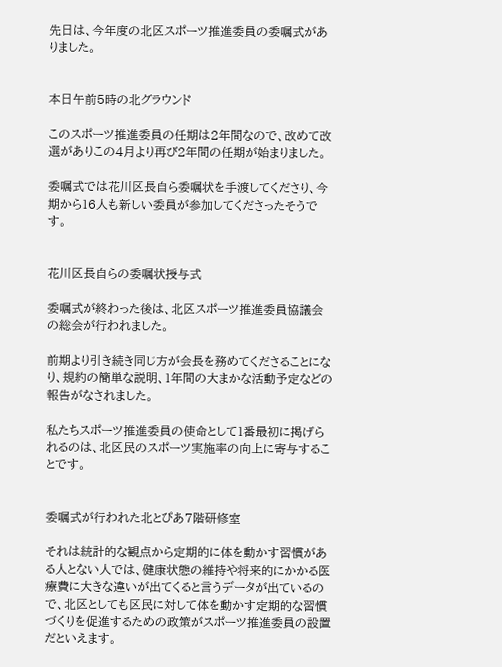先日は、今年度の北区スポーツ推進委員の委嘱式がありました。


本日午前5時の北グラウンド

このスポーツ推進委員の任期は2年間なので、改めて改選がありこの4月より再び2年間の任期が始まりました。

委嘱式では花川区長自ら委嘱状を手渡してくださり、今期から16人も新しい委員が参加してくださったそうです。


花川区長自らの委嘱状授与式

委嘱式が終わった後は、北区スポーツ推進委員協議会の総会が行われました。

前期より引き続き同じ方が会長を務めてくださることになり、規約の簡単な説明、1年間の大まかな活動予定などの報告がなされました。

私たちスポーツ推進委員の使命として1番最初に掲げられるのは、北区民のスポーツ実施率の向上に寄与することです。


委嘱式が行われた北とぴあ7階研修室

それは統計的な観点から定期的に体を動かす習慣がある人とない人では、健康状態の維持や将来的にかかる医療費に大きな違いが出てくると言うデータが出ているので、北区としても区民に対して体を動かす定期的な習慣づくりを促進するための政策がスポーツ推進委員の設置だといえます。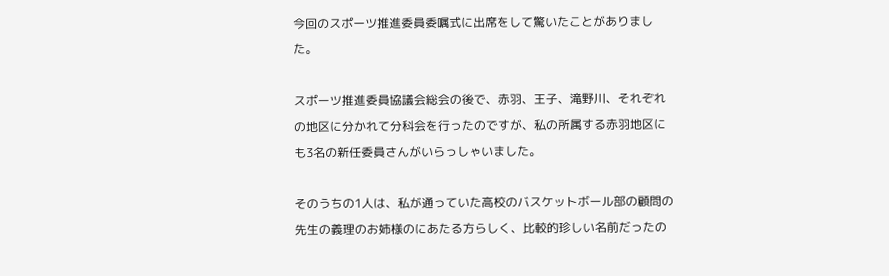今回のスポーツ推進委員委嘱式に出席をして驚いたことがありました。

スポーツ推進委員協議会総会の後で、赤羽、王子、滝野川、それぞれの地区に分かれて分科会を行ったのですが、私の所属する赤羽地区にも3名の新任委員さんがいらっしゃいました。

そのうちの1人は、私が通っていた高校のバスケットボール部の顧問の先生の義理のお姉様のにあたる方らしく、比較的珍しい名前だったの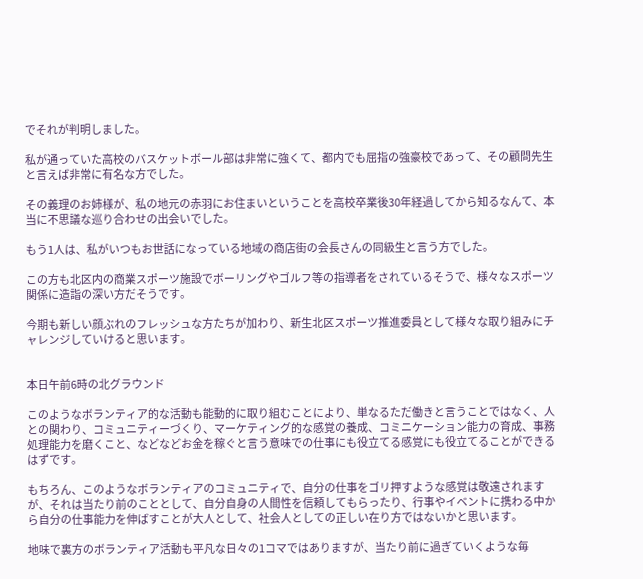でそれが判明しました。

私が通っていた高校のバスケットボール部は非常に強くて、都内でも屈指の強豪校であって、その顧問先生と言えば非常に有名な方でした。

その義理のお姉様が、私の地元の赤羽にお住まいということを高校卒業後30年経過してから知るなんて、本当に不思議な巡り合わせの出会いでした。

もう1人は、私がいつもお世話になっている地域の商店街の会長さんの同級生と言う方でした。

この方も北区内の商業スポーツ施設でボーリングやゴルフ等の指導者をされているそうで、様々なスポーツ関係に造詣の深い方だそうです。

今期も新しい顔ぶれのフレッシュな方たちが加わり、新生北区スポーツ推進委員として様々な取り組みにチャレンジしていけると思います。


本日午前6時の北グラウンド

このようなボランティア的な活動も能動的に取り組むことにより、単なるただ働きと言うことではなく、人との関わり、コミュニティーづくり、マーケティング的な感覚の養成、コミニケーション能力の育成、事務処理能力を磨くこと、などなどお金を稼ぐと言う意味での仕事にも役立てる感覚にも役立てることができるはずです。

もちろん、このようなボランティアのコミュニティで、自分の仕事をゴリ押すような感覚は敬遠されますが、それは当たり前のこととして、自分自身の人間性を信頼してもらったり、行事やイベントに携わる中から自分の仕事能力を伸ばすことが大人として、社会人としての正しい在り方ではないかと思います。

地味で裏方のボランティア活動も平凡な日々の1コマではありますが、当たり前に過ぎていくような毎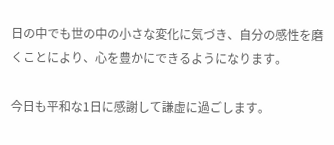日の中でも世の中の小さな変化に気づき、自分の感性を磨くことにより、心を豊かにできるようになります。

今日も平和な1日に感謝して謙虚に過ごします。